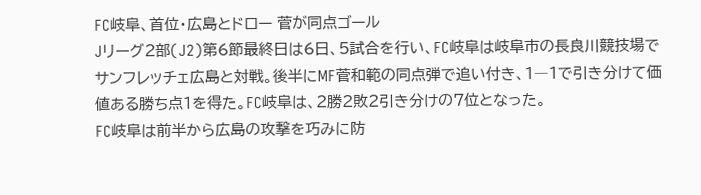FC岐阜、首位・広島とドロー 菅が同点ゴール
Jリーグ2部(J2)第6節最終日は6日、5試合を行い、FC岐阜は岐阜市の長良川競技場でサンフレッチェ広島と対戦。後半にMF菅和範の同点弾で追い付き、1―1で引き分けて価値ある勝ち点1を得た。FC岐阜は、2勝2敗2引き分けの7位となった。
FC岐阜は前半から広島の攻撃を巧みに防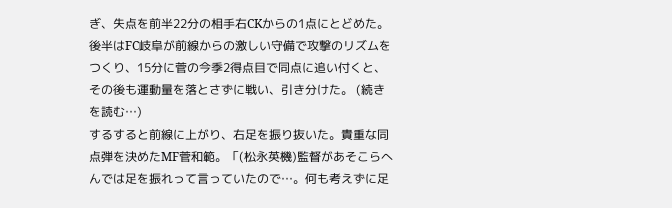ぎ、失点を前半22分の相手右CKからの1点にとどめた。後半はFC岐阜が前線からの激しい守備で攻撃のリズムをつくり、15分に菅の今季2得点目で同点に追い付くと、その後も運動量を落とさずに戦い、引き分けた。 (続きを読む…)
するすると前線に上がり、右足を振り抜いた。貴重な同点弾を決めたMF菅和範。「(松永英機)監督があそこらへんでは足を振れって言っていたので…。何も考えずに足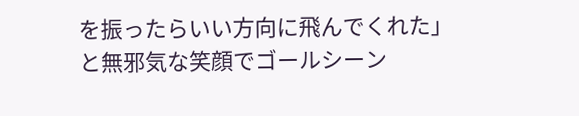を振ったらいい方向に飛んでくれた」と無邪気な笑顔でゴールシーン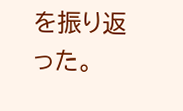を振り返った。